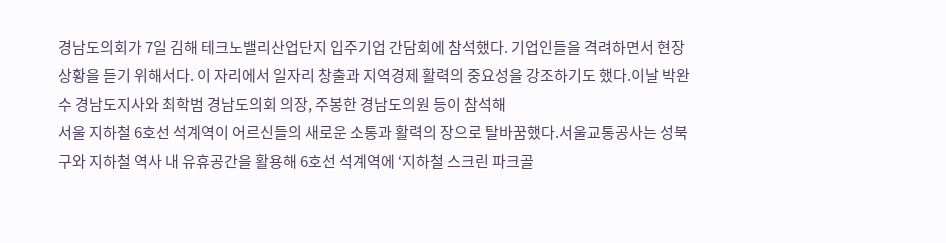경남도의회가 7일 김해 테크노밸리산업단지 입주기업 간담회에 참석했다. 기업인들을 격려하면서 현장 상황을 듣기 위해서다. 이 자리에서 일자리 창출과 지역경제 활력의 중요성을 강조하기도 했다.이날 박완수 경남도지사와 최학범 경남도의회 의장, 주봉한 경남도의원 등이 참석해
서울 지하철 6호선 석계역이 어르신들의 새로운 소통과 활력의 장으로 탈바꿈했다.서울교통공사는 성북구와 지하철 역사 내 유휴공간을 활용해 6호선 석계역에 ‘지하철 스크린 파크골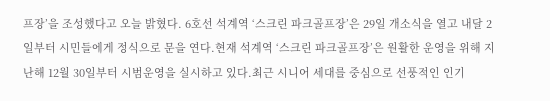프장’을 조성했다고 오늘 밝혔다. 6호선 석계역 ‘스크린 파크골프장’은 29일 개소식을 열고 내달 2일부터 시민들에게 정식으로 문을 연다.현재 석계역 ‘스크린 파크골프장’은 원활한 운영을 위해 지난해 12월 30일부터 시범운영을 실시하고 있다.최근 시니어 세대를 중심으로 선풍적인 인기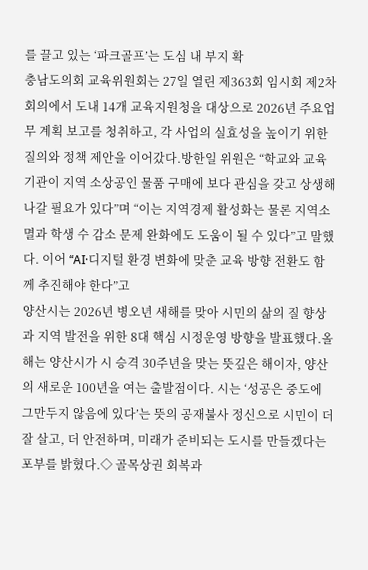를 끌고 있는 ‘파크골프’는 도심 내 부지 확
충남도의회 교육위원회는 27일 열린 제363회 임시회 제2차 회의에서 도내 14개 교육지원청을 대상으로 2026년 주요업무 계획 보고를 청취하고, 각 사업의 실효성을 높이기 위한 질의와 정책 제안을 이어갔다.방한일 위원은 “학교와 교육기관이 지역 소상공인 물품 구매에 보다 관심을 갖고 상생해 나갈 필요가 있다”며 “이는 지역경제 활성화는 물론 지역소멸과 학생 수 감소 문제 완화에도 도움이 될 수 있다”고 말했다. 이어 “AI·디지털 환경 변화에 맞춘 교육 방향 전환도 함께 추진해야 한다”고
양산시는 2026년 병오년 새해를 맞아 시민의 삶의 질 향상과 지역 발전을 위한 8대 핵심 시정운영 방향을 발표했다.올해는 양산시가 시 승격 30주년을 맞는 뜻깊은 해이자, 양산의 새로운 100년을 여는 출발점이다. 시는 ‘성공은 중도에 그만두지 않음에 있다’는 뜻의 공재불사 정신으로 시민이 더 잘 살고, 더 안전하며, 미래가 준비되는 도시를 만들겠다는 포부를 밝혔다.◇ 골목상권 회복과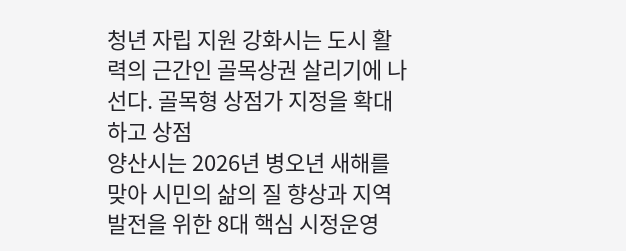청년 자립 지원 강화시는 도시 활력의 근간인 골목상권 살리기에 나선다. 골목형 상점가 지정을 확대하고 상점
양산시는 2026년 병오년 새해를 맞아 시민의 삶의 질 향상과 지역 발전을 위한 8대 핵심 시정운영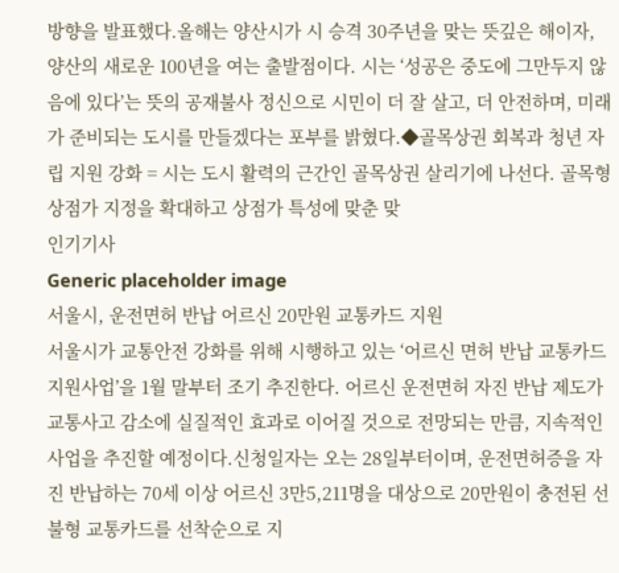방향을 발표했다.올해는 양산시가 시 승격 30주년을 맞는 뜻깊은 해이자, 양산의 새로운 100년을 여는 출발점이다. 시는 ‘성공은 중도에 그만두지 않음에 있다’는 뜻의 공재불사 정신으로 시민이 더 잘 살고, 더 안전하며, 미래가 준비되는 도시를 만들겠다는 포부를 밝혔다.◆골목상권 회복과 청년 자립 지원 강화 = 시는 도시 활력의 근간인 골목상권 살리기에 나선다. 골목형 상점가 지정을 확대하고 상점가 특성에 맞춘 맞
인기기사
Generic placeholder image
서울시, 운전면허 반납 어르신 20만원 교통카드 지원
서울시가 교통안전 강화를 위해 시행하고 있는 ‘어르신 면허 반납 교통카드 지원사업’을 1월 말부터 조기 추진한다. 어르신 운전면허 자진 반납 제도가 교통사고 감소에 실질적인 효과로 이어질 것으로 전망되는 만큼, 지속적인 사업을 추진할 예정이다.신청일자는 오는 28일부터이며, 운전면허증을 자진 반납하는 70세 이상 어르신 3만5,211명을 대상으로 20만원이 충전된 선불형 교통카드를 선착순으로 지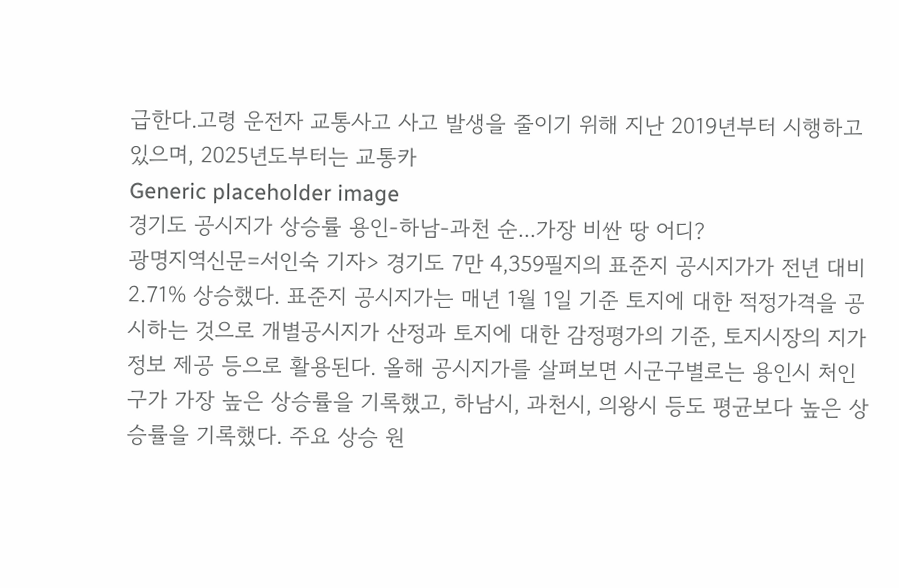급한다.고령 운전자 교통사고 사고 발생을 줄이기 위해 지난 2019년부터 시행하고 있으며, 2025년도부터는 교통카
Generic placeholder image
경기도 공시지가 상승률 용인-하남-과천 순...가장 비싼 땅 어디?
광명지역신문=서인숙 기자> 경기도 7만 4,359필지의 표준지 공시지가가 전년 대비 2.71% 상승했다. 표준지 공시지가는 매년 1월 1일 기준 토지에 대한 적정가격을 공시하는 것으로 개별공시지가 산정과 토지에 대한 감정평가의 기준, 토지시장의 지가정보 제공 등으로 활용된다. 올해 공시지가를 살펴보면 시군구별로는 용인시 처인구가 가장 높은 상승률을 기록했고, 하남시, 과천시, 의왕시 등도 평균보다 높은 상승률을 기록했다. 주요 상승 원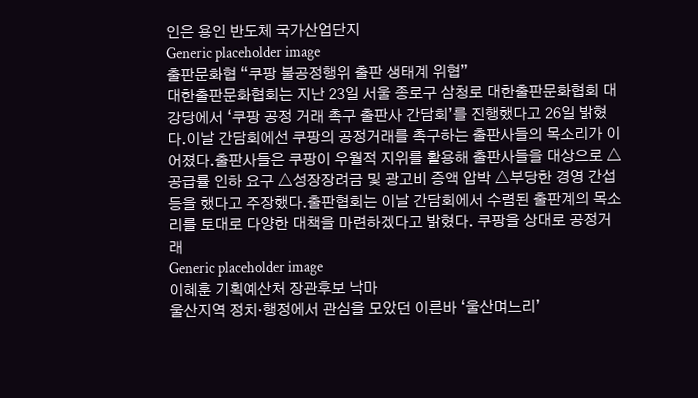인은 용인 반도체 국가산업단지
Generic placeholder image
출판문화협 “쿠팡 불공정행위 출판 생태계 위협”
대한출판문화협회는 지난 23일 서울 종로구 삼청로 대한출판문화협회 대강당에서 ‘쿠팡 공정 거래 촉구 출판사 간담회’를 진행했다고 26일 밝혔다.이날 간담회에선 쿠팡의 공정거래를 촉구하는 출판사들의 목소리가 이어졌다.출판사들은 쿠팡이 우월적 지위를 활용해 출판사들을 대상으로 △공급률 인하 요구 △성장장려금 및 광고비 증액 압박 △부당한 경영 간섭 등을 했다고 주장했다.출판협회는 이날 간담회에서 수렴된 출판계의 목소리를 토대로 다양한 대책을 마련하겠다고 밝혔다. 쿠팡을 상대로 공정거래
Generic placeholder image
이혜훈 기획예산처 장관후보 낙마
울산지역 정치·행정에서 관심을 모았던 이른바 ‘울산며느리’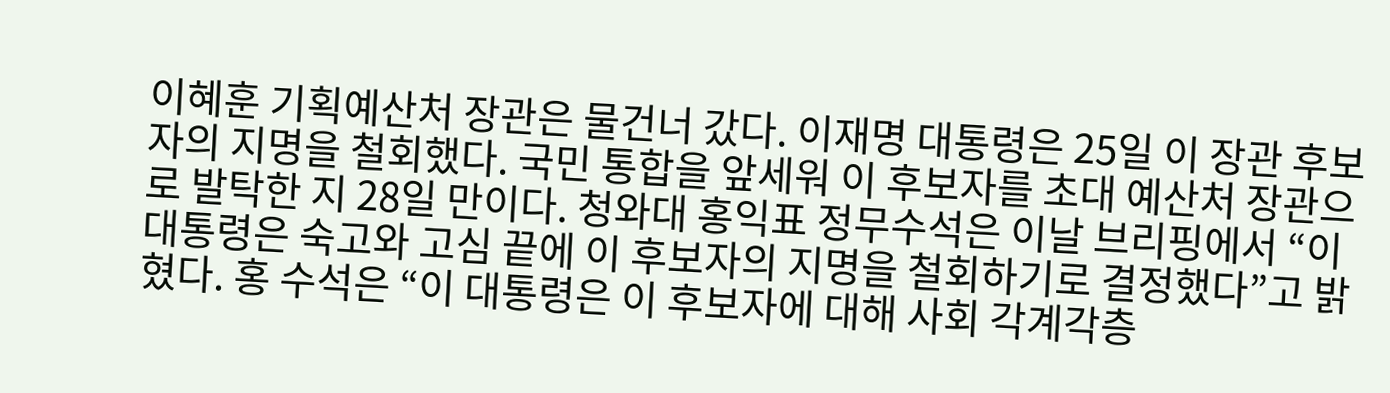이혜훈 기획예산처 장관은 물건너 갔다. 이재명 대통령은 25일 이 장관 후보자의 지명을 철회했다. 국민 통합을 앞세워 이 후보자를 초대 예산처 장관으로 발탁한 지 28일 만이다. 청와대 홍익표 정무수석은 이날 브리핑에서 “이 대통령은 숙고와 고심 끝에 이 후보자의 지명을 철회하기로 결정했다”고 밝혔다. 홍 수석은 “이 대통령은 이 후보자에 대해 사회 각계각층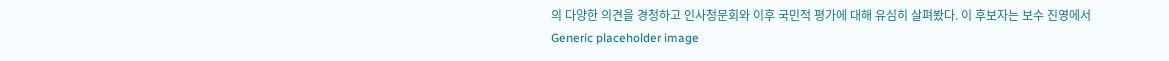의 다양한 의견을 경청하고 인사청문회와 이후 국민적 평가에 대해 유심히 살펴봤다. 이 후보자는 보수 진영에서
Generic placeholder image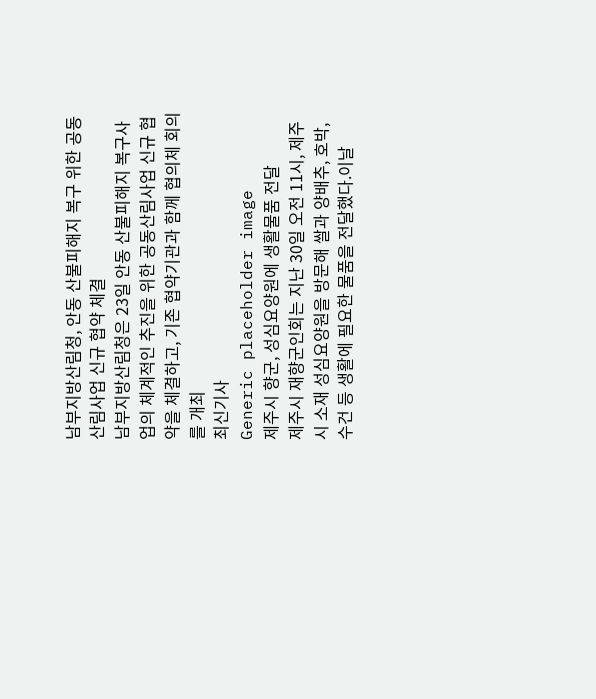남부지방산림청, 안동 산불피해지 복구 위한 공동산림사업 신규 협약 체결
남부지방산림청은 23일 안동 산불피해지 복구사업의 체계적인 추진을 위한 공동산림사업 신규 협약을 체결하고, 기존 협약기관과 함께 협의체 회의를 개최
최신기사
Generic placeholder image
제주시 향군, 성심요양원에 생활물품 전달
제주시 재향군인회는 지난 30일 오전 11시, 제주시 소재 성심요양원을 방문해 쌀과 양배추, 호박, 수건 등 생활에 필요한 물품을 전달했다.이날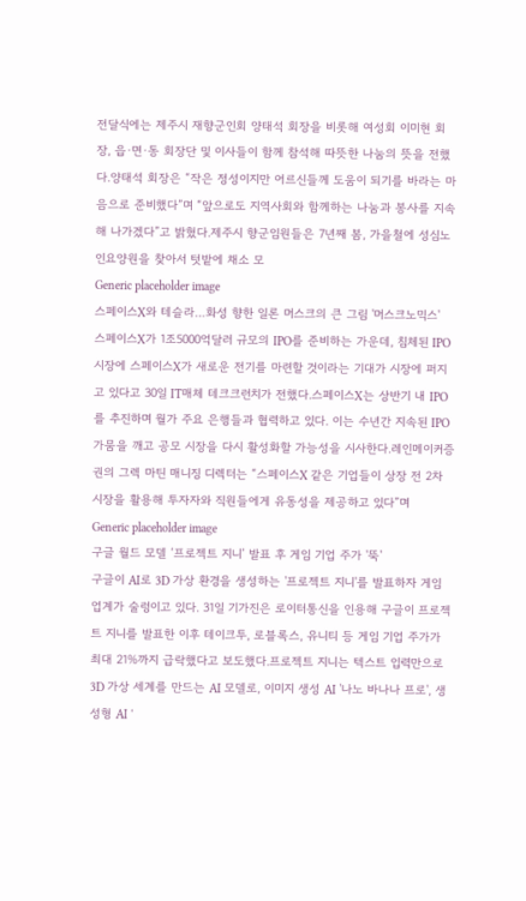전달식에는 제주시 재향군인회 양태석 회장을 비롯해 여성회 이미현 회장, 읍·면·동 회장단 및 이사들이 함께 참석해 따뜻한 나눔의 뜻을 전했다.양태석 회장은 “작은 정성이지만 어르신들께 도움이 되기를 바라는 마음으로 준비했다”며 “앞으로도 지역사회와 함께하는 나눔과 봉사를 지속해 나가겠다”고 밝혔다.제주시 향군임원들은 7년째 봄, 가을철에 성심노인요양원을 찾아서 텃밭에 채소 모
Generic placeholder image
스페이스X와 테슬라…화성 향한 일론 머스크의 큰 그림 '머스크노믹스'
스페이스X가 1조5000억달러 규모의 IPO를 준비하는 가운데, 침체된 IPO 시장에 스페이스X가 새로운 전기를 마련할 것이라는 기대가 시장에 퍼지고 있다고 30일 IT매체 테크크런치가 전했다.스페이스X는 상반기 내 IPO를 추진하며 월가 주요 은행들과 협력하고 있다. 이는 수년간 지속된 IPO 가뭄을 깨고 공모 시장을 다시 활성화할 가능성을 시사한다.레인메이커증권의 그렉 마틴 매니징 디렉터는 “스페이스X 같은 기업들이 상장 전 2차 시장을 활용해 투자자와 직원들에게 유동성을 제공하고 있다”며
Generic placeholder image
구글 월드 모델 ‘프로젝트 지니’ 발표 후 게임 기업 주가 '뚝'
구글이 AI로 3D 가상 환경을 생성하는 '프로젝트 지니'를 발표하자 게임 업계가 술렁이고 있다. 31일 기가진은 로이터통신을 인용해 구글이 프로젝트 지니를 발표한 이후 테이크투, 로블록스, 유니티 등 게임 기업 주가가 최대 21%까지 급락했다고 보도했다.프로젝트 지니는 텍스트 입력만으로 3D 가상 세계를 만드는 AI 모델로, 이미지 생성 AI '나노 바나나 프로', 생성형 AI '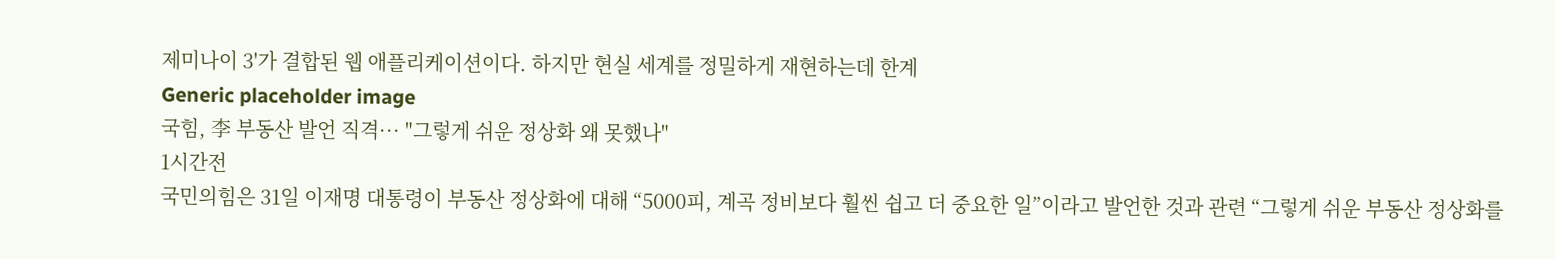제미나이 3'가 결합된 웹 애플리케이션이다. 하지만 현실 세계를 정밀하게 재현하는데 한계
Generic placeholder image
국힘, 李 부동산 발언 직격··· "그렇게 쉬운 정상화 왜 못했나"
1시간전
국민의힘은 31일 이재명 대통령이 부동산 정상화에 대해 “5000피, 계곡 정비보다 훨씬 쉽고 더 중요한 일”이라고 발언한 것과 관련 “그렇게 쉬운 부동산 정상화를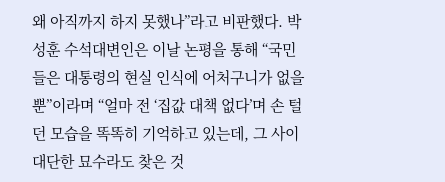왜 아직까지 하지 못했나”라고 비판했다. 박성훈 수석대변인은 이날 논평을 통해 “국민들은 대통령의 현실 인식에 어처구니가 없을 뿐”이라며 “얼마 전 ‘집값 대책 없다’며 손 털던 모습을 똑똑히 기억하고 있는데, 그 사이 대단한 묘수라도 찾은 것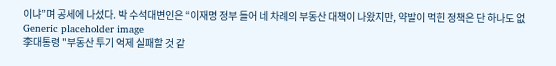이냐”며 공세에 나섰다. 박 수석대변인은 “이재명 정부 들어 네 차례의 부동산 대책이 나왔지만, 약발이 먹힌 정책은 단 하나도 없
Generic placeholder image
李대통령 "부동산 투기 억제 실패할 것 같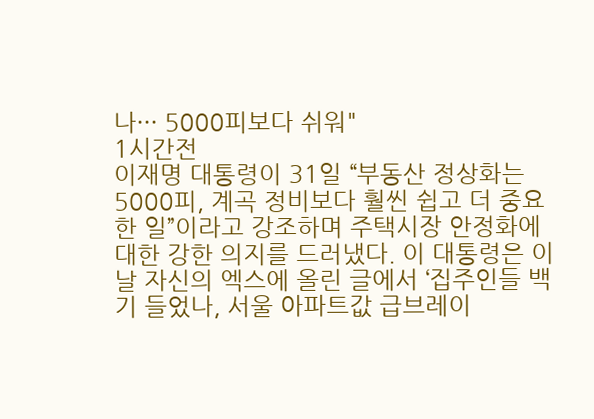나··· 5000피보다 쉬워"
1시간전
이재명 대통령이 31일 “부동산 정상화는 5000피, 계곡 정비보다 훨씬 쉽고 더 중요한 일”이라고 강조하며 주택시장 안정화에 대한 강한 의지를 드러냈다. 이 대통령은 이날 자신의 엑스에 올린 글에서 ‘집주인들 백기 들었나, 서울 아파트값 급브레이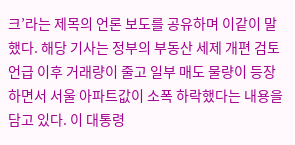크’라는 제목의 언론 보도를 공유하며 이같이 말했다. 해당 기사는 정부의 부동산 세제 개편 검토 언급 이후 거래량이 줄고 일부 매도 물량이 등장하면서 서울 아파트값이 소폭 하락했다는 내용을 담고 있다. 이 대통령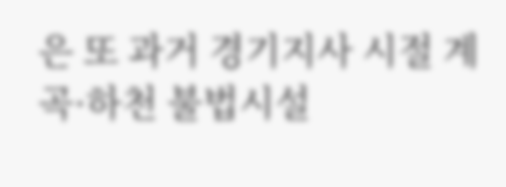은 또 과거 경기지사 시절 계곡·하천 불법시설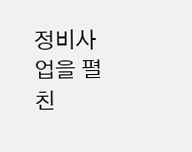정비사업을 펼친